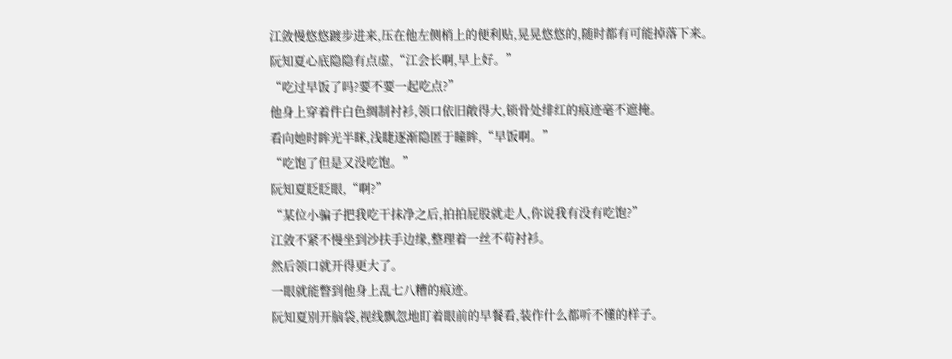江敛慢悠悠踱步进来,压在他左侧梢上的便利贴,晃晃悠悠的,随时都有可能掉落下来。
阮知夏心底隐隐有点虚,“江会长啊,早上好。”
“吃过早饭了吗?要不要一起吃点?”
他身上穿着件白色绸制衬衫,领口依旧敞得大,锁骨处绯红的痕迹毫不遮掩。
看向她时眸光半眯,浅睫逐渐隐匿于瞳眸,“早饭啊。”
“吃饱了但是又没吃饱。”
阮知夏眨眨眼,“啊?”
“某位小骗子把我吃干抹净之后,拍拍屁股就走人,你说我有没有吃饱?”
江敛不紧不慢坐到沙扶手边缘,整理着一丝不苟衬衫。
然后领口就开得更大了。
一眼就能瞥到他身上乱七八糟的痕迹。
阮知夏别开脑袋,视线飘忽地盯着眼前的早餐看,装作什么都听不懂的样子。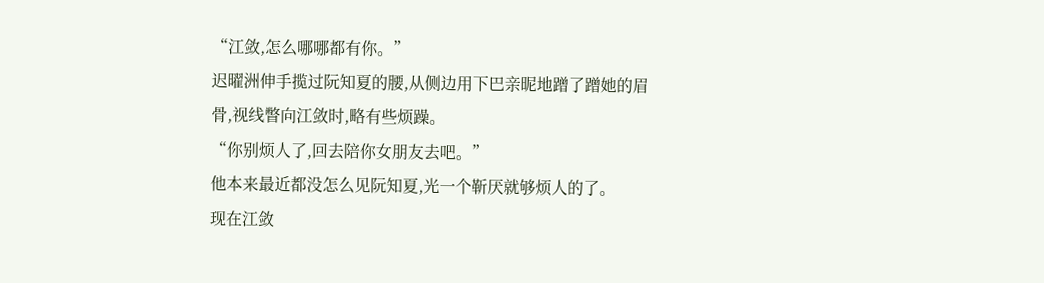“江敛,怎么哪哪都有你。”
迟曜洲伸手揽过阮知夏的腰,从侧边用下巴亲昵地蹭了蹭她的眉骨,视线瞥向江敛时,略有些烦躁。
“你别烦人了,回去陪你女朋友去吧。”
他本来最近都没怎么见阮知夏,光一个靳厌就够烦人的了。
现在江敛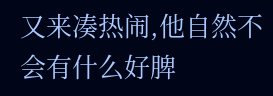又来凑热闹,他自然不会有什么好脾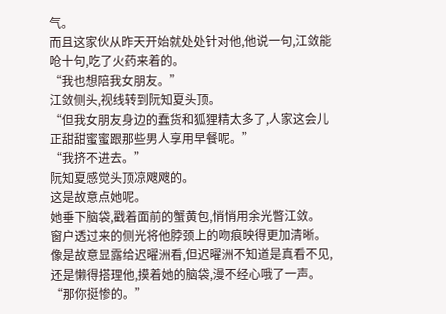气。
而且这家伙从昨天开始就处处针对他,他说一句,江敛能呛十句,吃了火药来着的。
“我也想陪我女朋友。”
江敛侧头,视线转到阮知夏头顶。
“但我女朋友身边的蠢货和狐狸精太多了,人家这会儿正甜甜蜜蜜跟那些男人享用早餐呢。”
“我挤不进去。”
阮知夏感觉头顶凉飕飕的。
这是故意点她呢。
她垂下脑袋,戳着面前的蟹黄包,悄悄用余光瞥江敛。
窗户透过来的侧光将他脖颈上的吻痕映得更加清晰。
像是故意显露给迟曜洲看,但迟曜洲不知道是真看不见,还是懒得搭理他,摸着她的脑袋,漫不经心哦了一声。
“那你挺惨的。”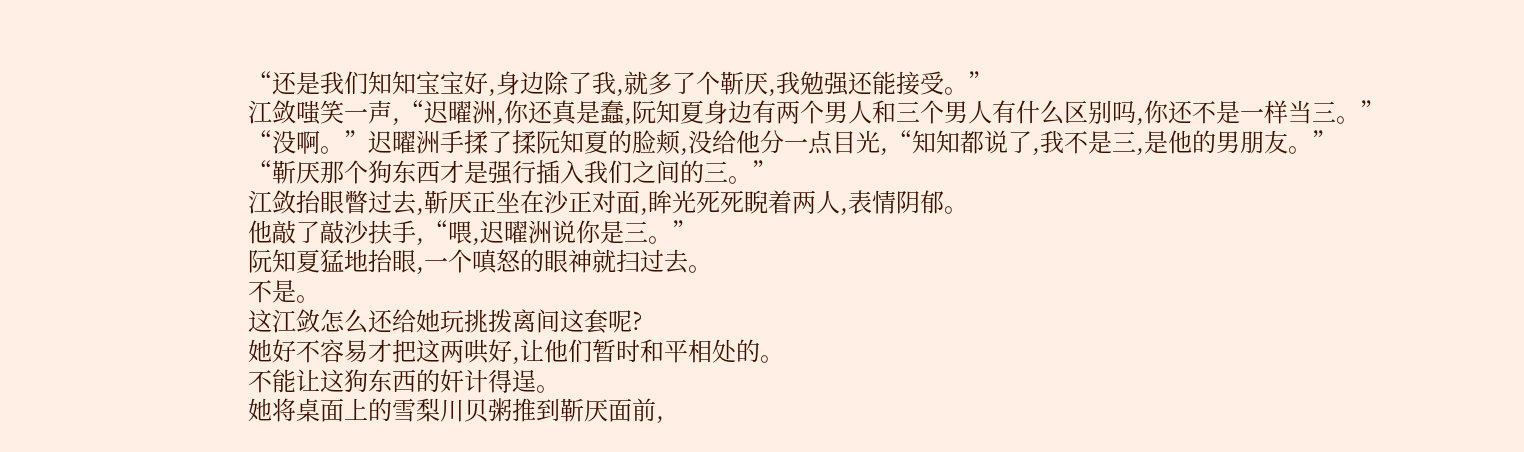“还是我们知知宝宝好,身边除了我,就多了个靳厌,我勉强还能接受。”
江敛嗤笑一声,“迟曜洲,你还真是蠢,阮知夏身边有两个男人和三个男人有什么区别吗,你还不是一样当三。”
“没啊。”迟曜洲手揉了揉阮知夏的脸颊,没给他分一点目光,“知知都说了,我不是三,是他的男朋友。”
“靳厌那个狗东西才是强行插入我们之间的三。”
江敛抬眼瞥过去,靳厌正坐在沙正对面,眸光死死睨着两人,表情阴郁。
他敲了敲沙扶手,“喂,迟曜洲说你是三。”
阮知夏猛地抬眼,一个嗔怒的眼神就扫过去。
不是。
这江敛怎么还给她玩挑拨离间这套呢?
她好不容易才把这两哄好,让他们暂时和平相处的。
不能让这狗东西的奸计得逞。
她将桌面上的雪梨川贝粥推到靳厌面前,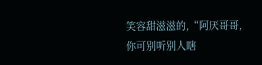笑容甜滋滋的,“阿厌哥哥,你可别听别人瞎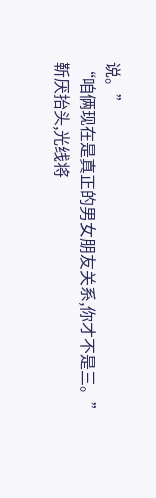说。”
“咱俩现在是真正的男女朋友关系,你才不是三。”
靳厌抬头,光线将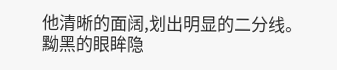他清晰的面阔,划出明显的二分线。
黝黑的眼眸隐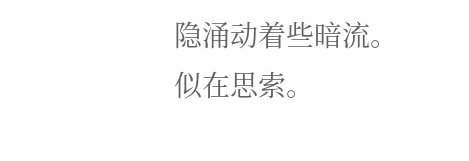隐涌动着些暗流。
似在思索。